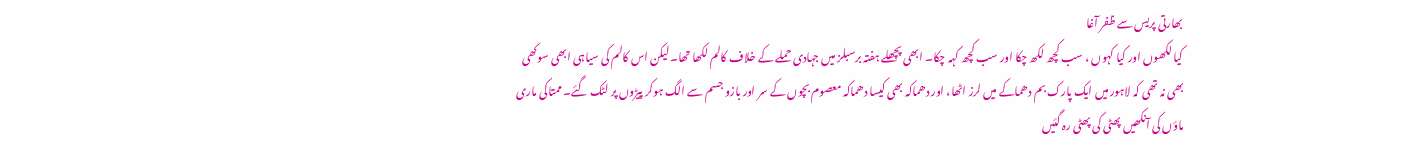بھارتی پریس سے ظفر آغا
کیا لکھوں اور کیا کہوں ، سب کچھ لکھ چکا اور سب کچھ کہہ چکا۔ ابھی پچھلے ہفتہ برسبلز میں جہادی حملے کے خلاف کالم لکھا تھا۔ لیکن اس کالم کی سیاہی ابھی سوکھی بھی نہ تھی کہ لاہور میں ایک پارک بم دھماکے میں لرز اٹھا، اور دھماکہ بھی کیسا دھماکہ معصوم بچوں کے سر اور بازو جسم سے الگ ہوکر پیڑوں پر لٹک گئے۔ ممتاکی ماری ماؤں کی آنکھیں پھٹی کی پھٹی رہ گئیں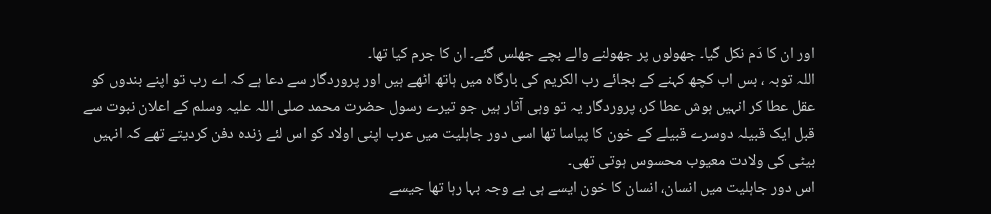اور ان کا دَم نکل گیا۔ جھولوں پر جھولنے والے بچے جھلس گئے۔ ان کا جرم کیا تھا۔
اللہ توبہ ، بس اب کچھ کہنے کے بجائے رب الکریم کی بارگاہ میں ہاتھ اٹھے ہیں اور پروردگار سے دعا ہے کہ اے رب تو اپنے بندوں کو عقل عطا کر انہیں ہوش عطا کر، پروردگار یہ تو وہی آثار ہیں جو تیرے رسول حضرت محمد صلی اللہ علیہ وسلم کے اعلان نبوت سے قبل ایک قبیلہ دوسرے قبیلے کے خون کا پیاسا تھا اسی دور جاہلیت میں عرب اپنی اولاد کو اس لئے زندہ دفن کردیتے تھے کہ انہیں بیٹی کی ولادت معیوب محسوس ہوتی تھی۔
اس دور جاہلیت میں انسان، انسان کا خون ایسے ہی بے وجہ بہا رہا تھا جیسے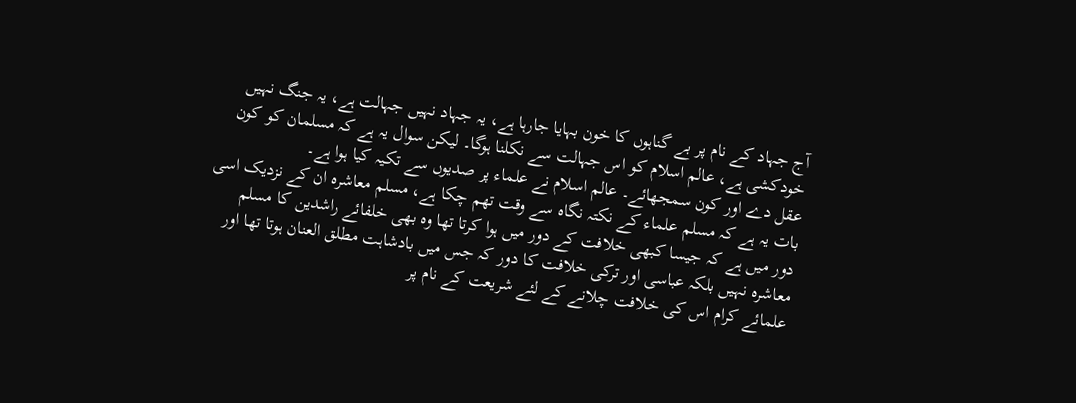آج جہاد کے نام پر بے گناہوں کا خون بہایا جارہا ہے، یہ جہاد نہیں جہالت ہے، یہ جنگ نہیں خودکشی ہے، عالم اسلام کو اس جہالت سے نکلنا ہوگا۔ لیکن سوال یہ ہے کہ مسلمان کو کون عقل دے اور کون سمجھائے۔ عالم اسلام نے علماء پر صدیوں سے تکیہ کیا ہوا ہے۔
بات یہ ہے کہ مسلم علماء کے نکتہ نگاہ سے وقت تھم چکا ہے، مسلم معاشرہ ان کے نزدیک اسی دور میں ہے کہ جیسا کبھی خلافت کے دور میں ہوا کرتا تھا وہ بھی خلفائے راشدین کا مسلم معاشرہ نہیں بلکہ عباسی اور ترکی خلافت کا دور کہ جس میں بادشاہت مطلق العنان ہوتا تھا اور علمائے کرام اس کی خلافت چلانے کے لئے شریعت کے نام پر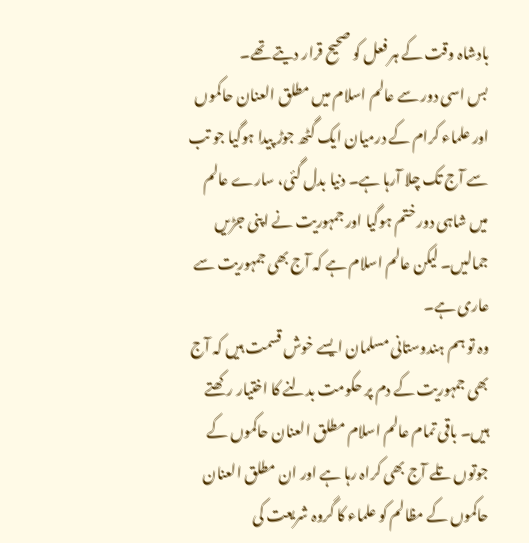بادشاہ وقت کے ہر فعل کو صحیح قرار دیتے تھے۔
بس اسی دور سے عالم اسلام میں مطلق العنان حاکموں اور علماء کرام کے درمیان ایک گٹھ جوڑ پیدا ہوگیا جو تب سے آج تک چلا آرہا ہے۔ دنیا بدل گئی، سارے عالم میں شاہی دور ختم ہوگیا اور جمہوریت نے اپنی جڑیں جمالیں۔ لیکن عالم اسلام ہے کہ آج بھی جمہوریت سے عاری ہے۔
وہ تو ہم ہندوستانی مسلمان ایسے خوش قسمت ہیں کہ آج بھی جمہوریت کے دم پر حکومت بدلنے کا اختیار رکھتے ہیں۔ باقی تمام عالم اسلام مطلق العنان حاکموں کے جوتوں تلے آج بھی کراہ رہا ہے اور ان مطلق العنان حاکموں کے مظالم کو علماء کا گروہ شریعت کی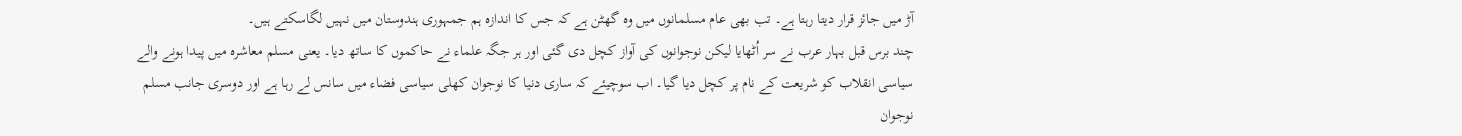آڑ میں جائز قرار دیتا رہتا ہے۔ تب بھی عام مسلمانوں میں وہ گھٹن ہے کہ جس کا اندازہ ہم جمہوری ہندوستان میں نہیں لگاسکتے ہیں۔
چند برس قبل بہار عرب نے سر اُٹھایا لیکن نوجوانوں کی آواز کچل دی گئی اور ہر جگہ علماء نے حاکموں کا ساتھ دیا۔ یعنی مسلم معاشرہ میں پیدا ہونے والے سیاسی انقلاب کو شریعت کے نام پر کچل دیا گیا۔ اب سوچیئے کہ ساری دنیا کا نوجوان کھلی سیاسی فضاء میں سانس لے رہا ہے اور دوسری جانب مسلم نوجوان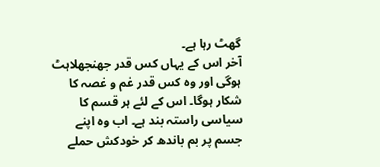گھٹ رہا ہے۔
آخر اس کے یہاں کس قدر جھنجھلاہٹ ہوگی اور وہ کس قدر غم و غصہ کا شکار ہوگا۔ اس کے لئے ہر قسم کا سیاسی راستہ بند ہے۔ اب وہ اپنے جسم پر بم باندھ کر خودکش حملے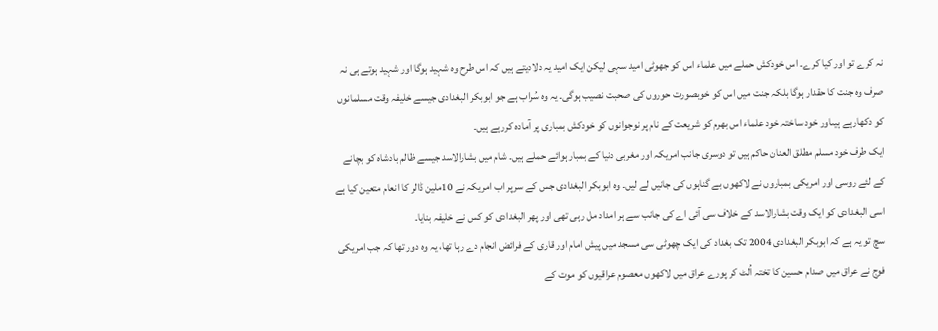نہ کرے تو اور کیا کرے۔ اس خودکش حملے میں علماء اس کو جھوٹی امید سہی لیکن ایک امید یہ دلادیتے ہیں کہ اس طرح وہ شہید ہوگا اور شہید ہوتے ہی نہ صرف وہ جنت کا حقدار ہوگا بلکہ جنت میں اس کو خوبصورت حوروں کی صحبت نصیب ہوگی۔ یہ وہ سُراب ہے جو ابوبکر البغدادی جیسے خلیفہ وقت مسلمانوں کو دکھارہے ہیںاور خود ساختہ خود علماء اس بھرم کو شریعت کے نام پر نوجوانوں کو خودکش بمباری پر آمادہ کررہے ہیں۔
ایک طرف خود مسلم مطلق العنان حاکم ہیں تو دوسری جانب امریکہ اور مغربی دنیا کے بمبار ہوائے حملے ہیں۔ شام میں بشارالاسد جیسے ظالم بادشاہ کو بچانے کے لئے روسی اور امریکی بمباروں نے لاکھوں بے گناہوں کی جانیں لے لیں۔ وہ ابوبکر البغدادی جس کے سرپر اب امریکہ نے 10ملین ڈالر کا انعام متعین کیا ہے اسی البغدادی کو ایک وقت بشارالاسد کے خلاف سی آئی اے کی جانب سے ہر امداد مل رہی تھی اور پھر البغدادی کو کس نے خلیفہ بنایا۔
سچ تو یہ ہے کہ ابوبکر البغدادی 2004 تک بغداد کی ایک چھوٹی سی مسجد میں پیش امام اور قاری کے فرائض انجام دے رہا تھا، یہ وہ دور تھا کہ جب امریکی فوج نے عراق میں صدام حسین کا تختہ اُلٹ کر پورے عراق میں لاکھوں معصوم عراقیوں کو موت کے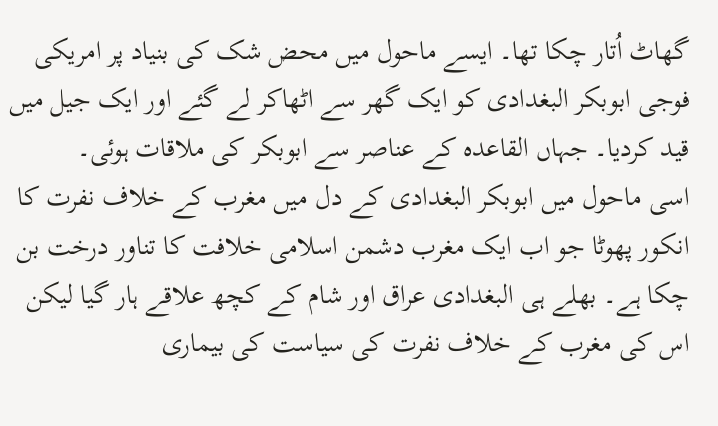گھاٹ اُتار چکا تھا۔ ایسے ماحول میں محض شک کی بنیاد پر امریکی فوجی ابوبکر البغدادی کو ایک گھر سے اٹھاکر لے گئے اور ایک جیل میں قید کردیا۔ جہاں القاعدہ کے عناصر سے ابوبکر کی ملاقات ہوئی۔
اسی ماحول میں ابوبکر البغدادی کے دل میں مغرب کے خلاف نفرت کا انکور پھوٹا جو اب ایک مغرب دشمن اسلامی خلافت کا تناور درخت بن چکا ہے۔ بھلے ہی البغدادی عراق اور شام کے کچھ علاقے ہار گیا لیکن اس کی مغرب کے خلاف نفرت کی سیاست کی بیماری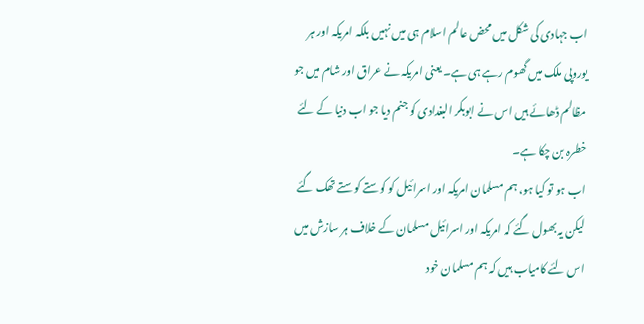اب جہادی کی شکل میں محض عالم اسلام ہی میں نہیں بلکہ امریکہ اور ہر یوروپی ملک میں گھوم رہے ہی ہے۔ یعنی امریکہ نے عراق اور شام میں جو مظالم ڈھائے ہیں اس نے ابوبکر البغدادی کو جنم دیا جو اب دنیا کے لئے خطرہ بن چکا ہے۔
اب ہو تو کیا ہو، ہم مسلمان امریکہ اور اسرائیل کو کوستے کوستے تھک گئے لیکن یہ بھول گئے کہ امریکہ اور اسرائیل مسلمان کے خلاف ہر سازش میں اس لئے کامیاب ہیں کہ ہم مسلمان خود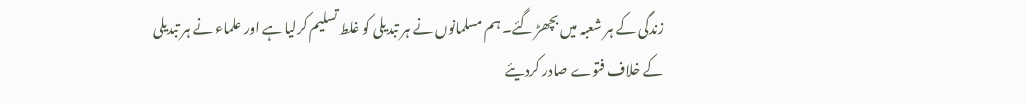زندگی کے ہر شعبہ میں بچھڑ گئے۔ ہم مسلمانوں نے ہر تبدیلی کو غلط تسلیم کرلیا ہے اور علماء نے ہر تبدیلی کے خلاف فتوے صادر کردیئے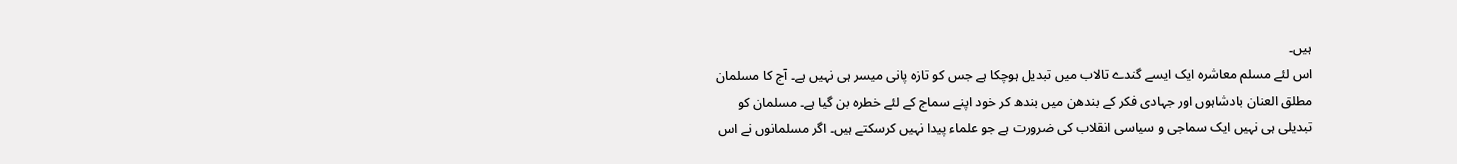ہیں۔
اس لئے مسلم معاشرہ ایک ایسے گندے تالاب میں تبدیل ہوچکا ہے جس کو تازہ پانی میسر ہی نہیں ہے۔ آج کا مسلمان مطلق العنان بادشاہوں اور جہادی فکر کے بندھن میں بندھ کر خود اپنے سماج کے لئے خطرہ بن گیا ہے۔ مسلمان کو تبدیلی ہی نہیں ایک سماجی و سیاسی انقلاب کی ضرورت ہے جو علماء پیدا نہیں کرسکتے ہیں۔ اگر مسلمانوں نے اس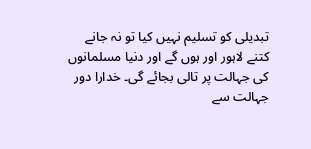تبدیلی کو تسلیم نہیں کیا تو نہ جانے کتنے لاہور اور ہوں گے اور دنیا مسلمانوں کی جہالت پر تالی بجائے گی۔ خدارا دور جہالت سے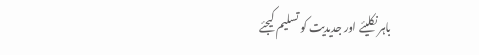باہر نکلیئے اور جدیدیت کو تسلیم کیجئے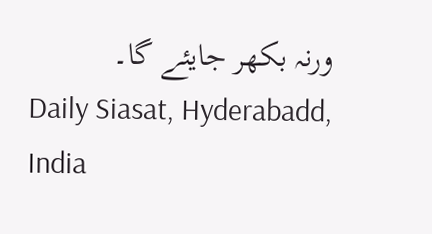ورنہ بکھر جایئے گا۔
Daily Siasat, Hyderabadd, India